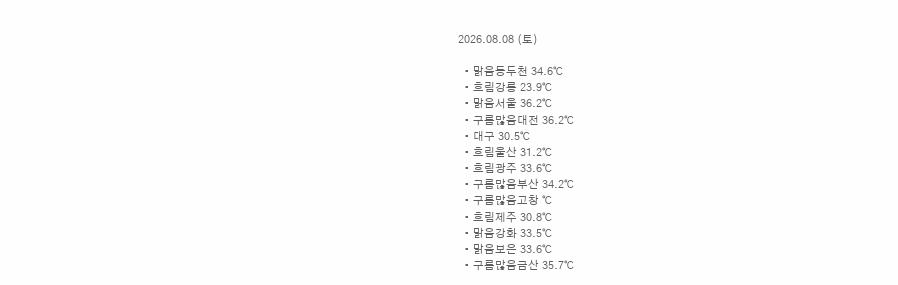2026.08.08 (토)

  • 맑음동두천 34.6℃
  • 흐림강릉 23.9℃
  • 맑음서울 36.2℃
  • 구름많음대전 36.2℃
  • 대구 30.5℃
  • 흐림울산 31.2℃
  • 흐림광주 33.6℃
  • 구름많음부산 34.2℃
  • 구름많음고창 ℃
  • 흐림제주 30.8℃
  • 맑음강화 33.5℃
  • 맑음보은 33.6℃
  • 구름많음금산 35.7℃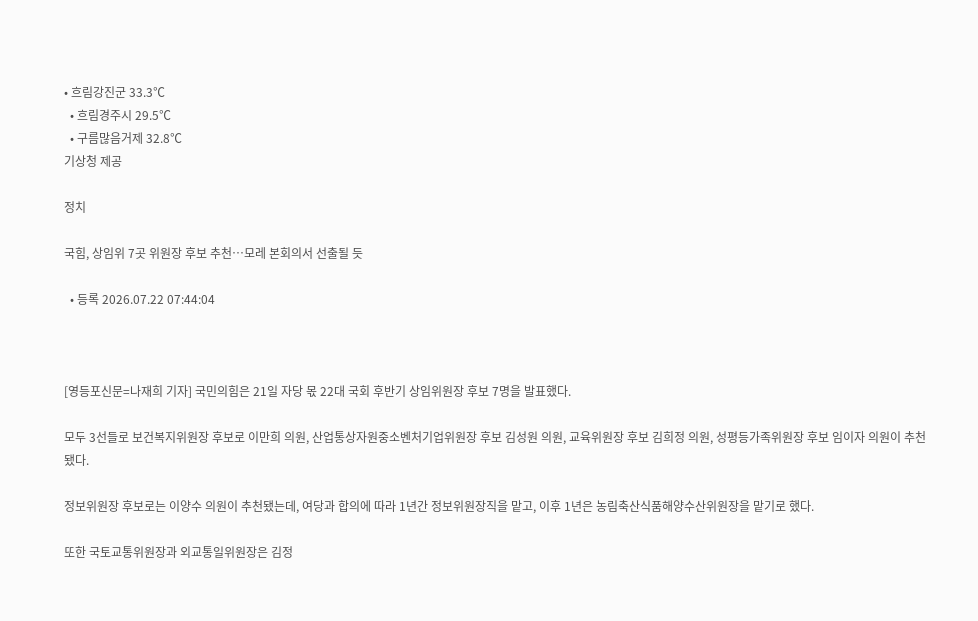• 흐림강진군 33.3℃
  • 흐림경주시 29.5℃
  • 구름많음거제 32.8℃
기상청 제공

정치

국힘, 상임위 7곳 위원장 후보 추천…모레 본회의서 선출될 듯

  • 등록 2026.07.22 07:44:04



[영등포신문=나재희 기자] 국민의힘은 21일 자당 몫 22대 국회 후반기 상임위원장 후보 7명을 발표했다.

모두 3선들로 보건복지위원장 후보로 이만희 의원, 산업통상자원중소벤처기업위원장 후보 김성원 의원, 교육위원장 후보 김희정 의원, 성평등가족위원장 후보 임이자 의원이 추천됐다.

정보위원장 후보로는 이양수 의원이 추천됐는데, 여당과 합의에 따라 1년간 정보위원장직을 맡고, 이후 1년은 농림축산식품해양수산위원장을 맡기로 했다.

또한 국토교통위원장과 외교통일위원장은 김정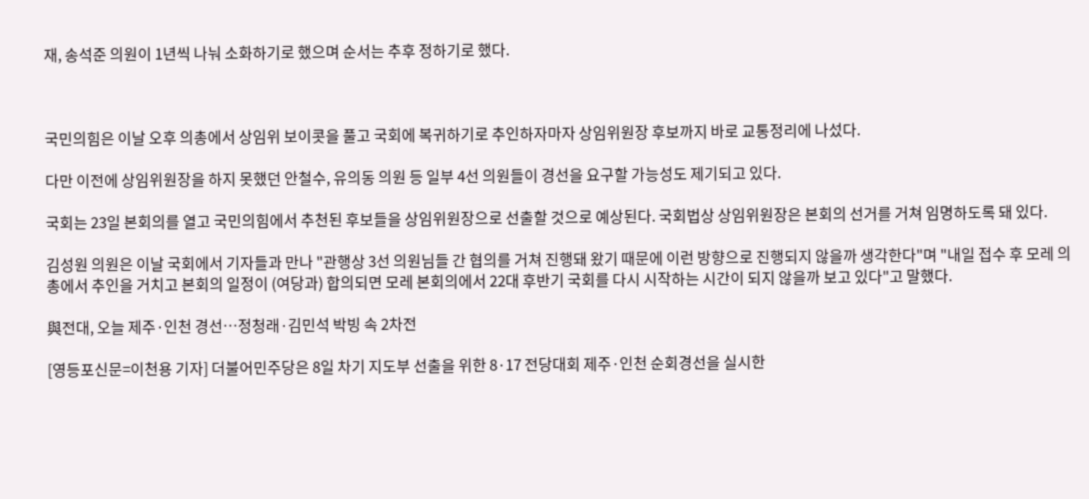재, 송석준 의원이 1년씩 나눠 소화하기로 했으며 순서는 추후 정하기로 했다.



국민의힘은 이날 오후 의총에서 상임위 보이콧을 풀고 국회에 복귀하기로 추인하자마자 상임위원장 후보까지 바로 교통정리에 나섰다.

다만 이전에 상임위원장을 하지 못했던 안철수, 유의동 의원 등 일부 4선 의원들이 경선을 요구할 가능성도 제기되고 있다.

국회는 23일 본회의를 열고 국민의힘에서 추천된 후보들을 상임위원장으로 선출할 것으로 예상된다. 국회법상 상임위원장은 본회의 선거를 거쳐 임명하도록 돼 있다.

김성원 의원은 이날 국회에서 기자들과 만나 "관행상 3선 의원님들 간 협의를 거쳐 진행돼 왔기 때문에 이런 방향으로 진행되지 않을까 생각한다"며 "내일 접수 후 모레 의총에서 추인을 거치고 본회의 일정이 (여당과) 합의되면 모레 본회의에서 22대 후반기 국회를 다시 시작하는 시간이 되지 않을까 보고 있다"고 말했다.

與전대, 오늘 제주·인천 경선…정청래·김민석 박빙 속 2차전

[영등포신문=이천용 기자] 더불어민주당은 8일 차기 지도부 선출을 위한 8·17 전당대회 제주·인천 순회경선을 실시한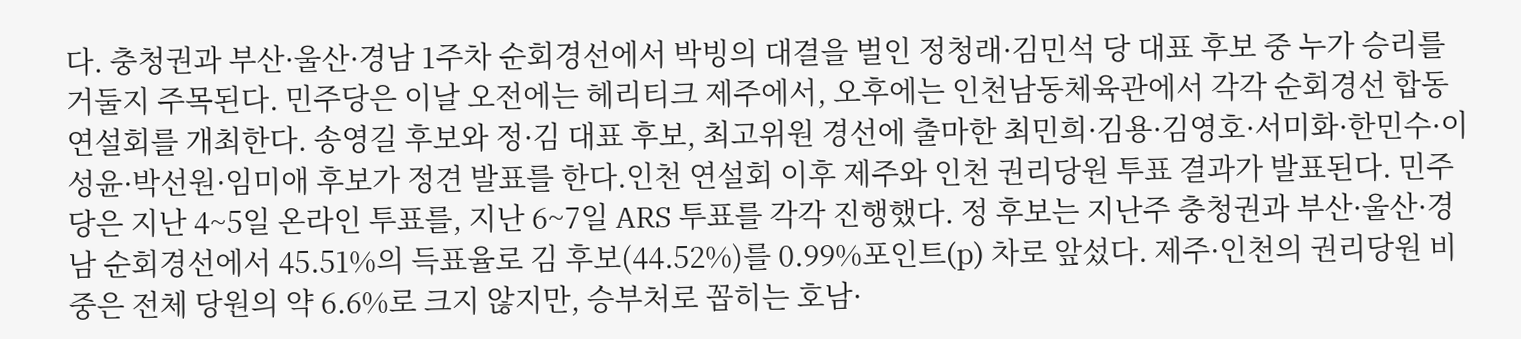다. 충청권과 부산·울산·경남 1주차 순회경선에서 박빙의 대결을 벌인 정청래·김민석 당 대표 후보 중 누가 승리를 거둘지 주목된다. 민주당은 이날 오전에는 헤리티크 제주에서, 오후에는 인천남동체육관에서 각각 순회경선 합동연설회를 개최한다. 송영길 후보와 정·김 대표 후보, 최고위원 경선에 출마한 최민희·김용·김영호·서미화·한민수·이성윤·박선원·임미애 후보가 정견 발표를 한다.인천 연설회 이후 제주와 인천 권리당원 투표 결과가 발표된다. 민주당은 지난 4~5일 온라인 투표를, 지난 6~7일 ARS 투표를 각각 진행했다. 정 후보는 지난주 충청권과 부산·울산·경남 순회경선에서 45.51%의 득표율로 김 후보(44.52%)를 0.99%포인트(p) 차로 앞섰다. 제주·인천의 권리당원 비중은 전체 당원의 약 6.6%로 크지 않지만, 승부처로 꼽히는 호남·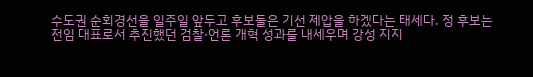수도권 순회경선을 일주일 앞두고 후보들은 기선 제압을 하겠다는 태세다. 정 후보는 전임 대표로서 추진했던 검찰·언론 개혁 성과를 내세우며 강성 지지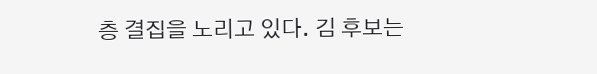층 결집을 노리고 있다. 김 후보는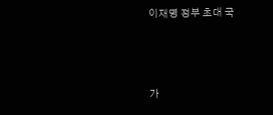이재명 정부 초대 국




가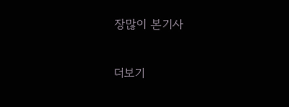장많이 본기사

더보기